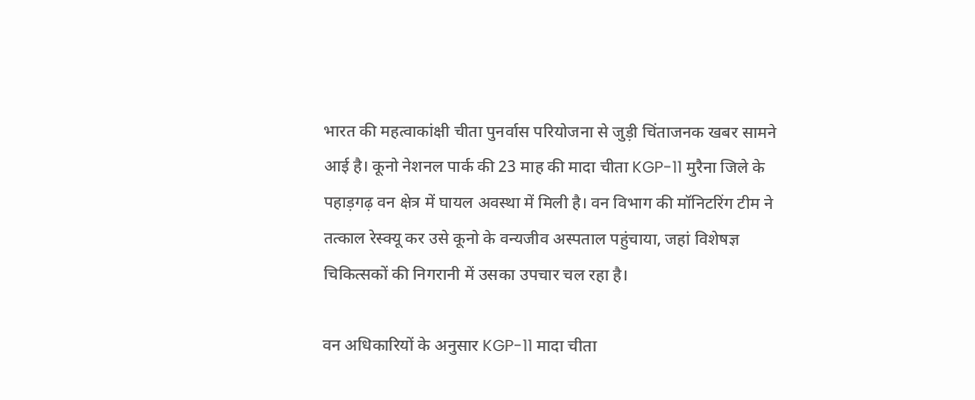भारत की महत्वाकांक्षी चीता पुनर्वास परियोजना से जुड़ी चिंताजनक खबर सामने आई है। कूनो नेशनल पार्क की 23 माह की मादा चीता KGP-11 मुरैना जिले के पहाड़गढ़ वन क्षेत्र में घायल अवस्था में मिली है। वन विभाग की मॉनिटरिंग टीम ने तत्काल रेस्क्यू कर उसे कूनो के वन्यजीव अस्पताल पहुंचाया, जहां विशेषज्ञ चिकित्सकों की निगरानी में उसका उपचार चल रहा है।

वन अधिकारियों के अनुसार KGP-11 मादा चीता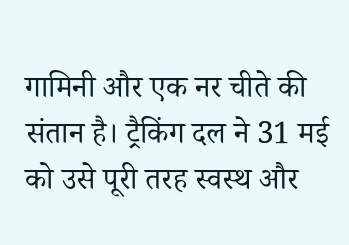गामिनी और एक नर चीते की संतान है। ट्रैकिंग दल ने 31 मई को उसे पूरी तरह स्वस्थ और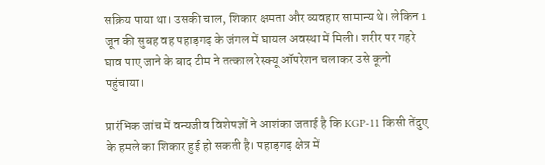सक्रिय पाया था। उसकी चाल, शिकार क्षमता और व्यवहार सामान्य थे। लेकिन 1 जून की सुबह वह पहाड़गढ़ के जंगल में घायल अवस्था में मिली। शरीर पर गहरे घाव पाए जाने के बाद टीम ने तत्काल रेस्क्यू ऑपरेशन चलाकर उसे कूनो पहुंचाया।

प्रारंभिक जांच में वन्यजीव विशेषज्ञों ने आशंका जताई है कि KGP-11 किसी तेंदुए के हमले का शिकार हुई हो सकती है। पहाड़गढ़ क्षेत्र में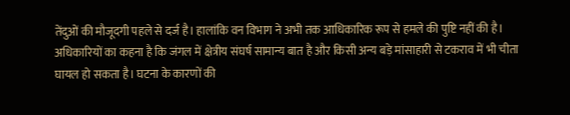तेंदुओं की मौजूदगी पहले से दर्ज है। हालांकि वन विभाग ने अभी तक आधिकारिक रूप से हमले की पुष्टि नहीं की है। अधिकारियों का कहना है कि जंगल में क्षेत्रीय संघर्ष सामान्य बात है और किसी अन्य बड़े मांसाहारी से टकराव में भी चीता घायल हो सकता है। घटना के कारणों की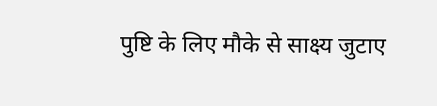पुष्टि के लिए मौके से साक्ष्य जुटाए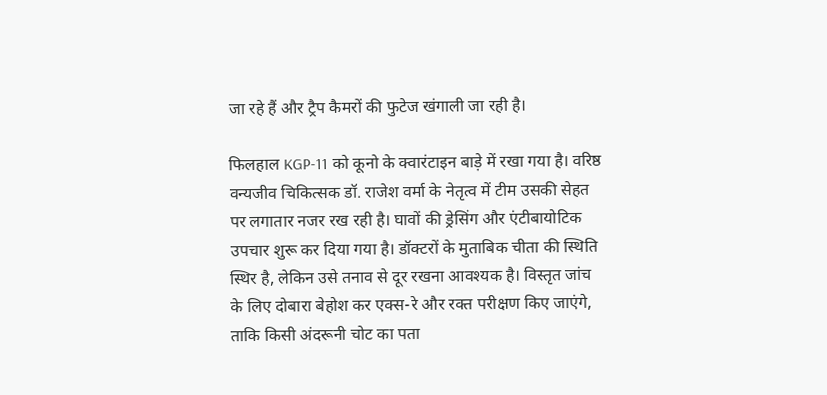जा रहे हैं और ट्रैप कैमरों की फुटेज खंगाली जा रही है।

फिलहाल KGP-11 को कूनो के क्वारंटाइन बाड़े में रखा गया है। वरिष्ठ वन्यजीव चिकित्सक डॉ. राजेश वर्मा के नेतृत्व में टीम उसकी सेहत पर लगातार नजर रख रही है। घावों की ड्रेसिंग और एंटीबायोटिक उपचार शुरू कर दिया गया है। डॉक्टरों के मुताबिक चीता की स्थिति स्थिर है, लेकिन उसे तनाव से दूर रखना आवश्यक है। विस्तृत जांच के लिए दोबारा बेहोश कर एक्स-रे और रक्त परीक्षण किए जाएंगे, ताकि किसी अंदरूनी चोट का पता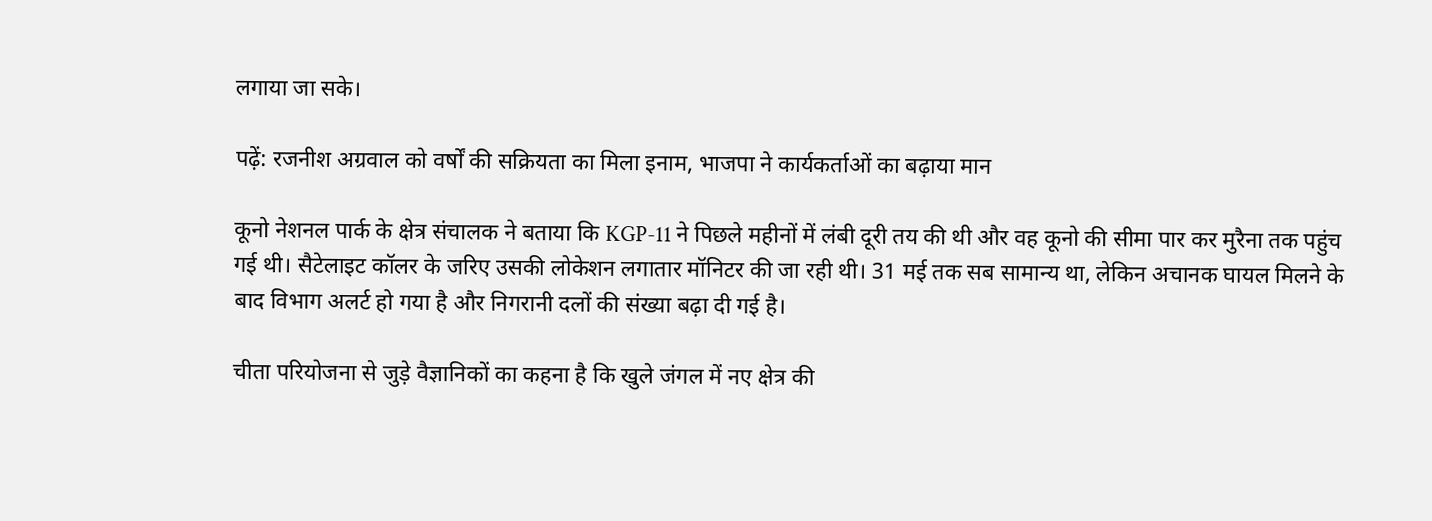लगाया जा सके।

पढ़ें: रजनीश अग्रवाल को वर्षों की सक्रियता का मिला इनाम, भाजपा ने कार्यकर्ताओं का बढ़ाया मान

कूनो नेशनल पार्क के क्षेत्र संचालक ने बताया कि KGP-11 ने पिछले महीनों में लंबी दूरी तय की थी और वह कूनो की सीमा पार कर मुरैना तक पहुंच गई थी। सैटेलाइट कॉलर के जरिए उसकी लोकेशन लगातार मॉनिटर की जा रही थी। 31 मई तक सब सामान्य था, लेकिन अचानक घायल मिलने के बाद विभाग अलर्ट हो गया है और निगरानी दलों की संख्या बढ़ा दी गई है।

चीता परियोजना से जुड़े वैज्ञानिकों का कहना है कि खुले जंगल में नए क्षेत्र की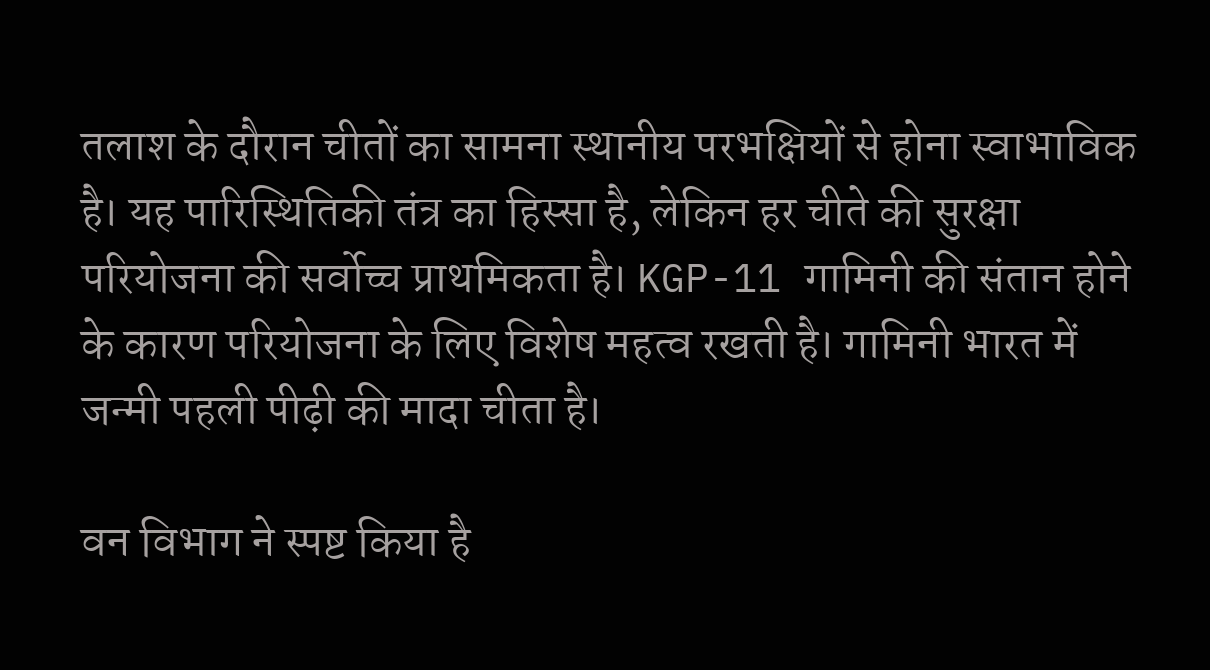तलाश के दौरान चीतों का सामना स्थानीय परभक्षियों से होना स्वाभाविक है। यह पारिस्थितिकी तंत्र का हिस्सा है, लेकिन हर चीते की सुरक्षा परियोजना की सर्वोच्च प्राथमिकता है। KGP-11 गामिनी की संतान होने के कारण परियोजना के लिए विशेष महत्व रखती है। गामिनी भारत में जन्मी पहली पीढ़ी की मादा चीता है।

वन विभाग ने स्पष्ट किया है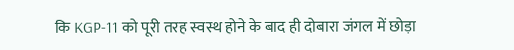कि KGP-11 को पूरी तरह स्वस्थ होने के बाद ही दोबारा जंगल में छोड़ा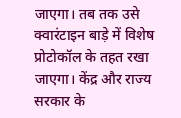जाएगा। तब तक उसे क्वारंटाइन बाड़े में विशेष प्रोटोकॉल के तहत रखा जाएगा। केंद्र और राज्य सरकार के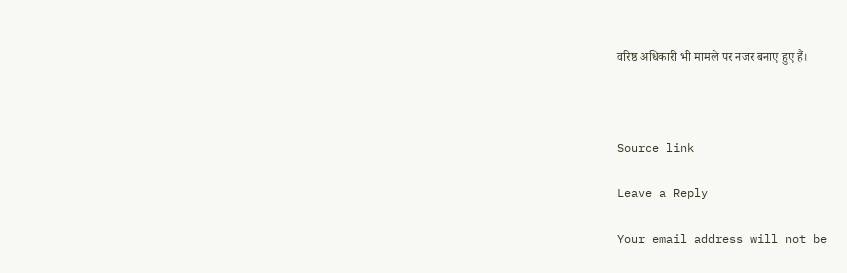वरिष्ठ अधिकारी भी मामले पर नजर बनाए हुए हैं।



Source link

Leave a Reply

Your email address will not be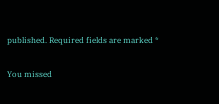published. Required fields are marked *

You missed